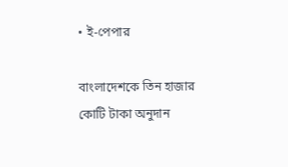• ই-পেপার

বাংলাদেশকে তিন হাজার কোটি টাকা অনুদান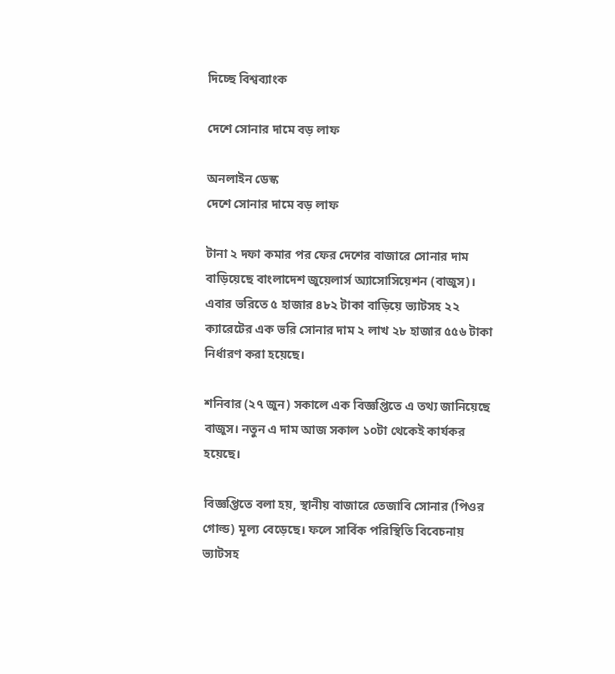দিচ্ছে বিশ্বব্যাংক

দেশে সোনার দামে বড় লাফ

অনলাইন ডেস্ক
দেশে সোনার দামে বড় লাফ

টানা ২ দফা কমার পর ফের দেশের বাজারে সোনার দাম বাড়িয়েছে বাংলাদেশ জুয়েলার্স অ্যাসোসিয়েশন (বাজুস)। এবার ভরিতে ৫ হাজার ৪৮২ টাকা বাড়িয়ে ভ্যাটসহ ২২ ক্যারেটের এক ভরি সোনার দাম ২ লাখ ২৮ হাজার ৫৫৬ টাকা নির্ধারণ করা হয়েছে।

শনিবার (২৭ জুন) সকালে এক বিজ্ঞপ্তিতে এ তথ্য জানিয়েছে বাজুস। নতুন এ দাম আজ সকাল ১০টা থেকেই কার্যকর হয়েছে।

বিজ্ঞপ্তিতে বলা হয়, স্থানীয় বাজারে তেজাবি সোনার (পিওর গোল্ড) মূল্য বেড়েছে। ফলে সার্বিক পরিস্থিতি বিবেচনায় ভ্যাটসহ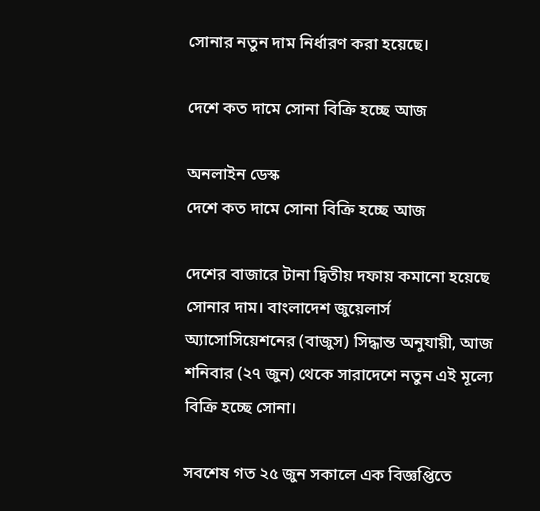সোনার নতুন দাম নির্ধারণ করা হয়েছে।

দেশে কত দামে সোনা বিক্রি হচ্ছে আজ

অনলাইন ডেস্ক
দেশে কত দামে সোনা বিক্রি হচ্ছে আজ

দেশের বাজারে টানা দ্বিতীয় দফায় কমানো হয়েছে সোনার দাম। বাংলাদেশ জুয়েলার্স অ্যাসোসিয়েশনের (বাজুস) সিদ্ধান্ত অনুযায়ী, আজ শনিবার (২৭ জুন) থেকে সারাদেশে নতুন এই মূল্যে বিক্রি হচ্ছে সোনা।

সবশেষ গত ২৫ জুন সকালে এক বিজ্ঞপ্তিতে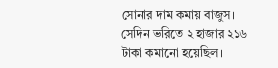সোনার দাম কমায় বাজুস। সেদিন ভরিতে ২ হাজার ২১৬ টাকা কমানো হয়েছিল।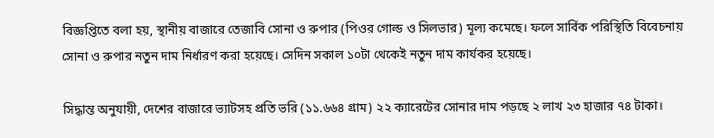বিজ্ঞপ্তিতে বলা হয়, স্থানীয় বাজারে তেজাবি সোনা ও রুপার (পিওর গোল্ড ও সিলভার) মূল্য কমেছে। ফলে সার্বিক পরিস্থিতি বিবেচনায় সোনা ও রুপার নতুন দাম নির্ধারণ করা হয়েছে। সেদিন সকাল ১০টা থেকেই নতুন দাম কার্যকর হয়েছে।

সিদ্ধান্ত অনুযায়ী, দেশের বাজারে ভ্যাটসহ প্রতি ভরি (১১.৬৬৪ গ্রাম) ২২ ক্যারেটের সোনার দাম পড়ছে ২ লাখ ২৩ হাজার ৭৪ টাকা।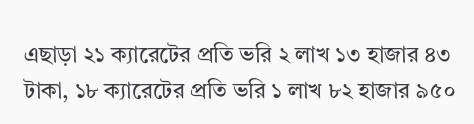এছাড়া ২১ ক্যারেটের প্রতি ভরি ২ লাখ ১৩ হাজার ৪৩ টাকা, ১৮ ক্যারেটের প্রতি ভরি ১ লাখ ৮২ হাজার ৯৫০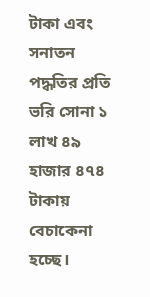টাকা এবং সনাতন পদ্ধতির প্রতি ভরি সোনা ১ লাখ ৪৯ হাজার ৪৭৪ টাকায় বেচাকেনা হচ্ছে।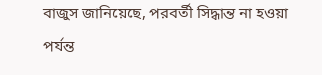বাজুস জানিয়েছে, পরবর্তী সিদ্ধান্ত না হওয়া পর্যন্ত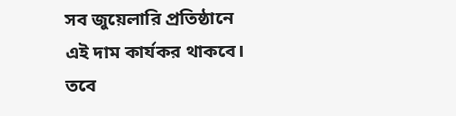সব জুয়েলারি প্রতিষ্ঠানে এই দাম কার্যকর থাকবে। তবে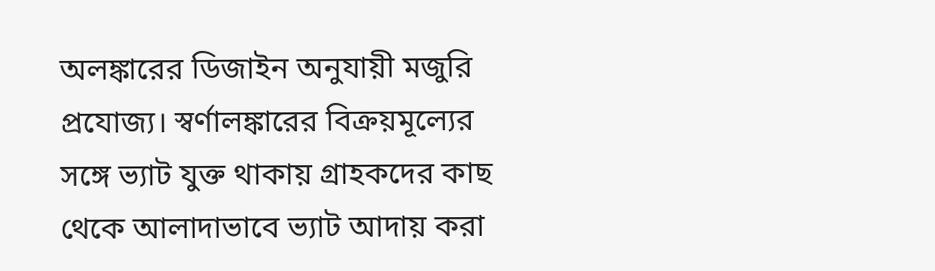অলঙ্কারের ডিজাইন অনুযায়ী মজুরি প্রযোজ্য। স্বর্ণালঙ্কারের বিক্রয়মূল্যের সঙ্গে ভ্যাট যুক্ত থাকায় গ্রাহকদের কাছ থেকে আলাদাভাবে ভ্যাট আদায় করা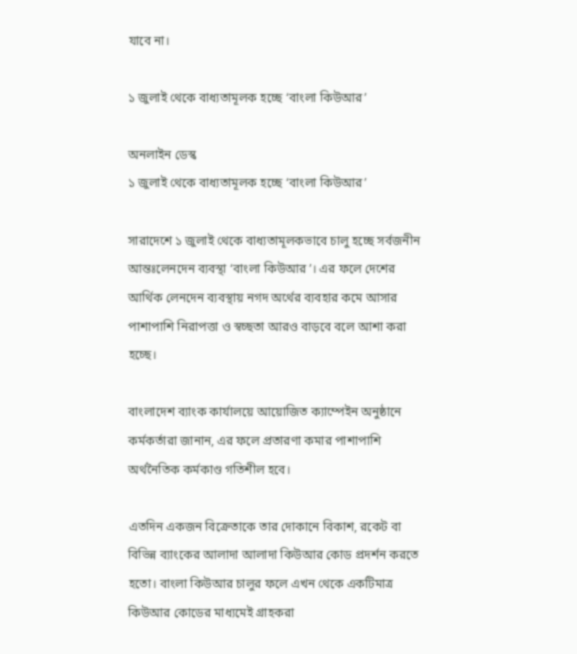যাবে না।

১ জুলাই থেকে বাধ্যতামূলক হচ্ছে ‘বাংলা কিউআর’

অনলাইন ডেস্ক
১ জুলাই থেকে বাধ্যতামূলক হচ্ছে ‘বাংলা কিউআর’

সারাদেশে ১ জুলাই থেকে বাধ্যতামূলকভাবে চালু হচ্ছে সর্বজনীন আন্তঃলেনদেন ব্যবস্থা ‘বাংলা কিউআর’। এর ফলে দেশের আর্থিক লেনদেন ব্যবস্থায় নগদ অর্থের ব্যবহার কমে আসার পাশাপাশি নিরাপত্তা ও স্বচ্ছতা আরও বাড়বে বলে আশা করা হচ্ছে।

বাংলাদেশ ব্যাংক কার্যালয়ে আয়োজিত ক্যাম্পেইন অনুষ্ঠানে কর্মকর্তারা জানান, এর ফলে প্রতারণা কমার পাশাপাশি অর্থনৈতিক কর্মকাণ্ড গতিশীল হবে।

এতদিন একজন বিক্রেতাকে তার দোকানে বিকাশ, রকেট বা বিভিন্ন ব্যাংকের আলাদা আলাদা কিউআর কোড প্রদর্শন করতে হতো। বাংলা কিউআর চালুর ফলে এখন থেকে একটিমাত্র কিউআর কোডের মাধ্যমেই গ্রাহকরা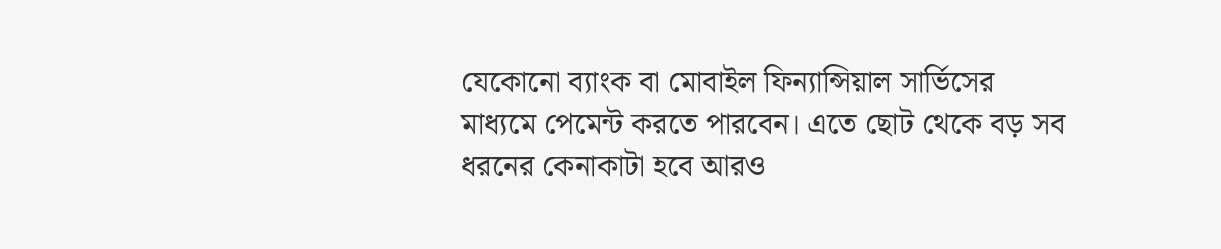যেকোনো ব্যাংক বা মোবাইল ফিন্যান্সিয়াল সার্ভিসের মাধ্যমে পেমেন্ট করতে পারবেন। এতে ছোট থেকে বড় সব ধরনের কেনাকাটা হবে আরও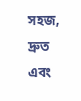সহজ, দ্রুত এবং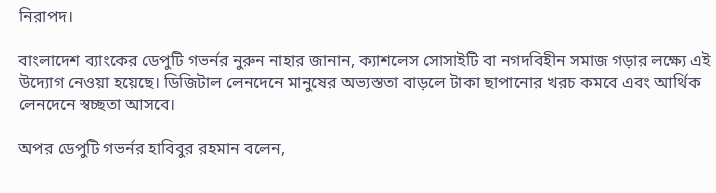নিরাপদ।

বাংলাদেশ ব্যাংকের ডেপুটি গভর্নর নুরুন নাহার জানান, ক্যাশলেস সোসাইটি বা নগদবিহীন সমাজ গড়ার লক্ষ্যে এই উদ্যোগ নেওয়া হয়েছে। ডিজিটাল লেনদেনে মানুষের অভ্যস্ততা বাড়লে টাকা ছাপানোর খরচ কমবে এবং আর্থিক লেনদেনে স্বচ্ছতা আসবে।

অপর ডেপুটি গভর্নর হাবিবুর রহমান বলেন,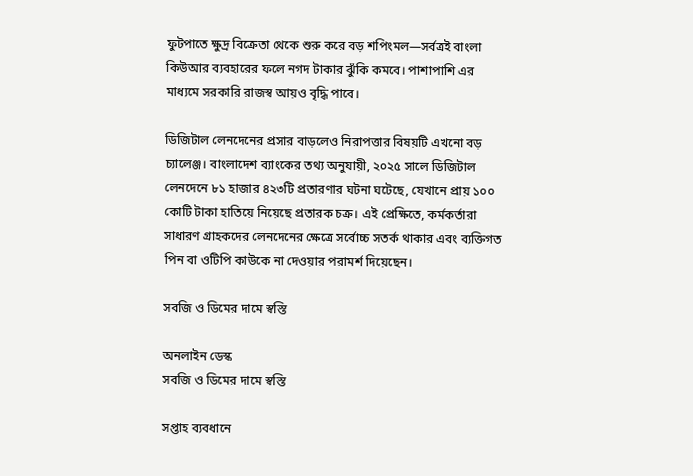ফুটপাতে ক্ষুদ্র বিক্রেতা থেকে শুরু করে বড় শপিংমল—সর্বত্রই বাংলা কিউআর ব্যবহারের ফলে নগদ টাকার ঝুঁকি কমবে। পাশাপাশি এর মাধ্যমে সরকারি রাজস্ব আয়ও বৃদ্ধি পাবে।

ডিজিটাল লেনদেনের প্রসার বাড়লেও নিরাপত্তার বিষয়টি এখনো বড় চ্যালেঞ্জ। বাংলাদেশ ব্যাংকের তথ্য অনুযায়ী, ২০২৫ সালে ডিজিটাল লেনদেনে ৮১ হাজার ৪২৩টি প্রতারণার ঘটনা ঘটেছে, যেখানে প্রায় ১০০ কোটি টাকা হাতিয়ে নিয়েছে প্রতারক চক্র। এই প্রেক্ষিতে, কর্মকর্তারা সাধারণ গ্রাহকদের লেনদেনের ক্ষেত্রে সর্বোচ্চ সতর্ক থাকার এবং ব্যক্তিগত পিন বা ওটিপি কাউকে না দেওয়ার পরামর্শ দিয়েছেন।

সবজি ও ডিমের দামে স্বস্তি

অনলাইন ডেস্ক
সবজি ও ডিমের দামে স্বস্তি

সপ্তাহ ব্যবধানে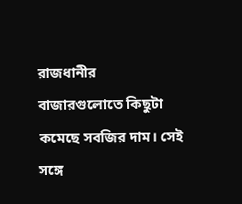রাজধানীর বাজারগুলোতে কিছুটা কমেছে সবজির দাম। সেই সঙ্গে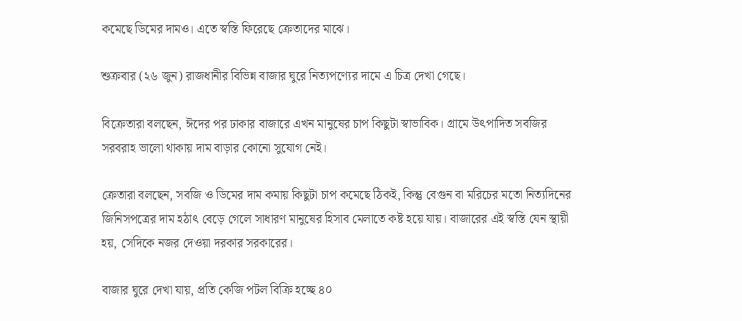কমেছে ডিমের দামও। এতে স্বস্তি ফিরেছে ক্রেতাদের মাঝে।

শুক্রবার (২৬ জুন) রাজধানীর বিভিন্ন বাজার ঘুরে নিত্যপণ্যের দামে এ চিত্র দেখা গেছে।

বিক্রেতারা বলছেন, ঈদের পর ঢাকার বাজারে এখন মানুষের চাপ কিছুটা স্বাভাবিক। গ্রামে উৎপাদিত সবজির সরবরাহ ভালো থাকায় দাম বাড়ার কোনো সুযোগ নেই।

ক্রেতারা বলছেন, সবজি ও ডিমের দাম কমায় কিছুটা চাপ কমেছে ঠিকই, কিন্তু বেগুন বা মরিচের মতো নিত্যদিনের জিনিসপত্রের দাম হঠাৎ বেড়ে গেলে সাধারণ মানুষের হিসাব মেলাতে কষ্ট হয়ে যায়। বাজারের এই স্বস্তি যেন স্থায়ী হয়, সেদিকে নজর দেওয়া দরকার সরকারের।

বাজার ঘুরে দেখা যায়, প্রতি কেজি পটল বিক্রি হচ্ছে ৪০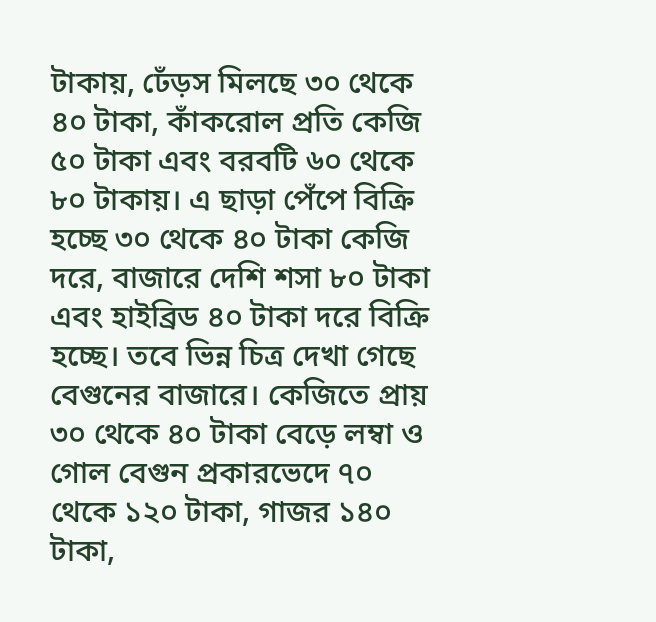টাকায়, ঢেঁড়স মিলছে ৩০ থেকে ৪০ টাকা, কাঁকরোল প্রতি কেজি ৫০ টাকা এবং বরবটি ৬০ থেকে ৮০ টাকায়। এ ছাড়া পেঁপে বিক্রি হচ্ছে ৩০ থেকে ৪০ টাকা কেজি দরে, বাজারে দেশি শসা ৮০ টাকা এবং হাইব্রিড ৪০ টাকা দরে বিক্রি হচ্ছে। তবে ভিন্ন চিত্র দেখা গেছে বেগুনের বাজারে। কেজিতে প্রায় ৩০ থেকে ৪০ টাকা বেড়ে লম্বা ও গোল বেগুন প্রকারভেদে ৭০ থেকে ১২০ টাকা, গাজর ১৪০ টাকা,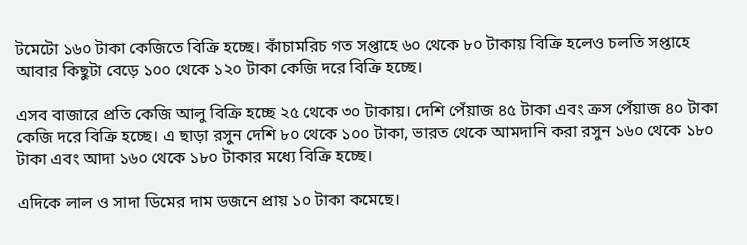টমেটো ১৬০ টাকা কেজিতে বিক্রি হচ্ছে। কাঁচামরিচ গত সপ্তাহে ৬০ থেকে ৮০ টাকায় বিক্রি হলেও চলতি সপ্তাহে আবার কিছুটা বেড়ে ১০০ থেকে ১২০ টাকা কেজি দরে বিক্রি হচ্ছে।

এসব বাজারে প্রতি কেজি আলু বিক্রি হচ্ছে ২৫ থেকে ৩০ টাকায়। দেশি পেঁয়াজ ৪৫ টাকা এবং ক্রস পেঁয়াজ ৪০ টাকা কেজি দরে বিক্রি হচ্ছে। এ ছাড়া রসুন দেশি ৮০ থেকে ১০০ টাকা, ভারত থেকে আমদানি করা রসুন ১৬০ থেকে ১৮০ টাকা এবং আদা ১৬০ থেকে ১৮০ টাকার মধ্যে বিক্রি হচ্ছে।

এদিকে লাল ও সাদা ডিমের দাম ডজনে প্রায় ১০ টাকা কমেছে।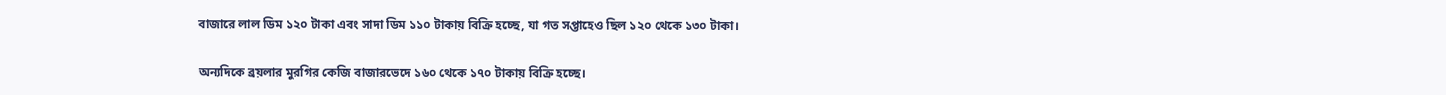বাজারে লাল ডিম ১২০ টাকা এবং সাদা ডিম ১১০ টাকায় বিক্রি হচ্ছে, যা গত সপ্তাহেও ছিল ১২০ থেকে ১৩০ টাকা।

অন্যদিকে ব্রয়লার মুরগির কেজি বাজারভেদে ১৬০ থেকে ১৭০ টাকায় বিক্রি হচ্ছে।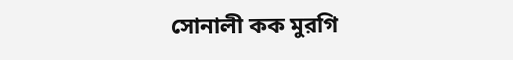সোনালী কক মুরগি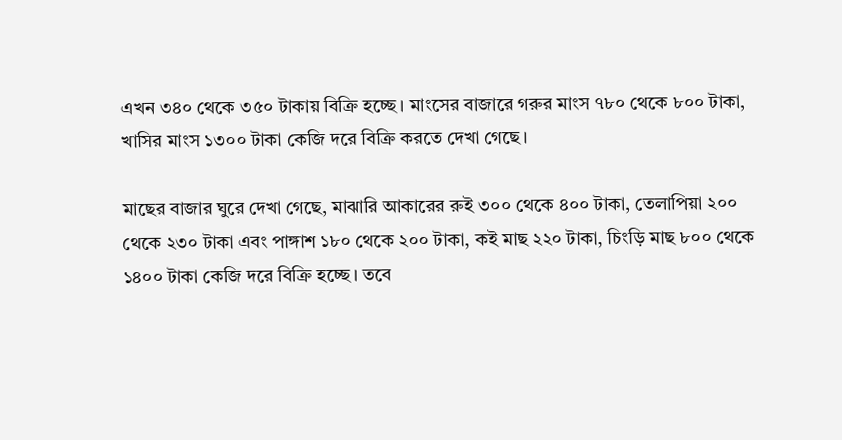এখন ৩৪০ থেকে ৩৫০ টাকায় বিক্রি হচ্ছে। মাংসের বাজারে গরুর মাংস ৭৮০ থেকে ৮০০ টাকা, খাসির মাংস ১৩০০ টাকা কেজি দরে বিক্রি করতে দেখা গেছে।

মাছের বাজার ঘুরে দেখা গেছে, মাঝারি আকারের রুই ৩০০ থেকে ৪০০ টাকা, তেলাপিয়া ২০০ থেকে ২৩০ টাকা এবং পাঙ্গাশ ১৮০ থেকে ২০০ টাকা, কই মাছ ২২০ টাকা, চিংড়ি মাছ ৮০০ থেকে ১৪০০ টাকা কেজি দরে বিক্রি হচ্ছে। তবে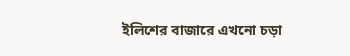ইলিশের বাজারে এখনো চড়া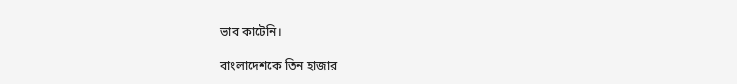ভাব কাটেনি।

বাংলাদেশকে তিন হাজার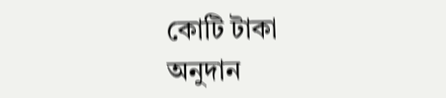কোটি টাকা অনুদান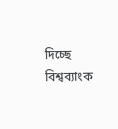দিচ্ছে বিশ্বব্যাংক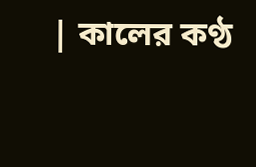| কালের কণ্ঠ